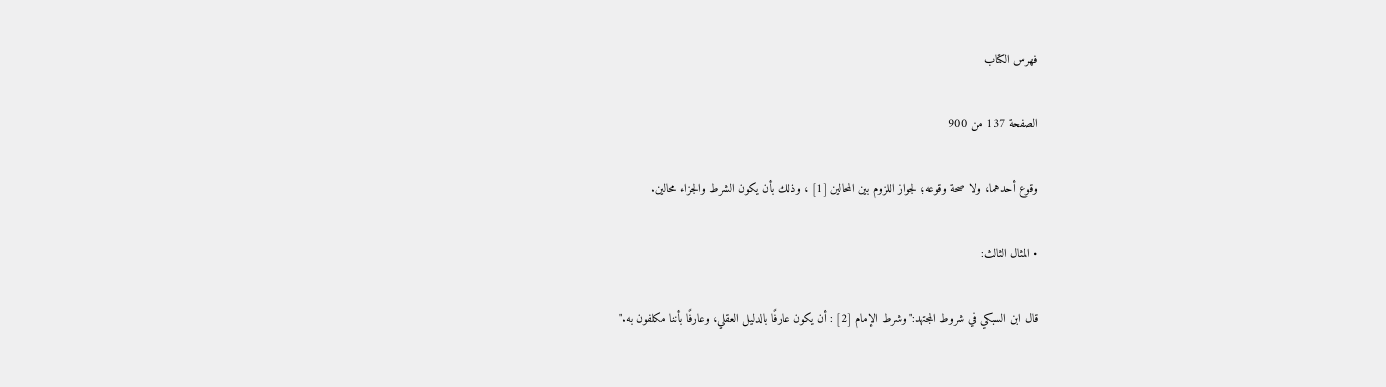فهرس الكتاب

الصفحة 137 من 900

وقوع أحدهما، ولا صحة وقوعه؛ لجواز اللزوم بين المحالين [1] ، وذلك بأن يكون الشرط والجزاء محالين.

• المثال الثالث:

قال ابن السبكي في شروط المجتهد:"وشرط الإمام [2] : أن يكون عارفًا بالدليل العقلي، وعارفًا بأننا مكلفون به."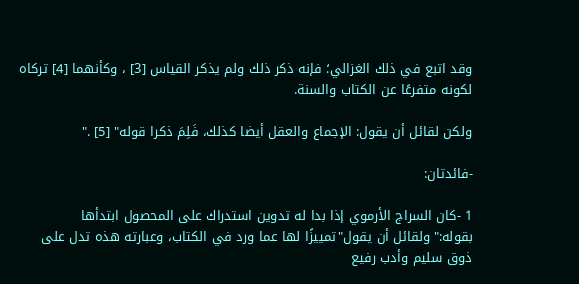وقد اتبع في ذلك الغزالي؛ فإنه ذكر ذلك ولم يذكر القياس [3] ، وكأنهما [4] تركاه لكونه متفرعًا عن الكتاب والسنة.

ولكن لقائل أن يقول: الإجماع والعقل أيضا كذلك، فَلِمَ ذكرا قوله" [5] ."

-فائدتان:

1 -كان السراج الأرموي إذا بدا له تدوين استدراك على المحصول ابتدأها بقوله:"ولقائل أن يقول"تمييزًا لها عما ورد في الكتاب، وعبارته هذه تدل على ذوق سليم وأدب رفيع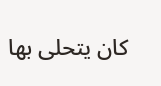كان يتحلى بها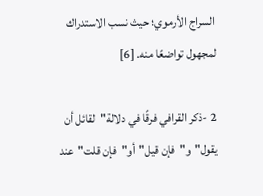السراج الأرموي؛ حيث نسب الاستدراك لمجهول تواضعًا منه. [6]

2 -ذكر القرافي فرقًا في دلالة"لقائل أن يقول"و"فإن قيل"أو"فإن قلت"عند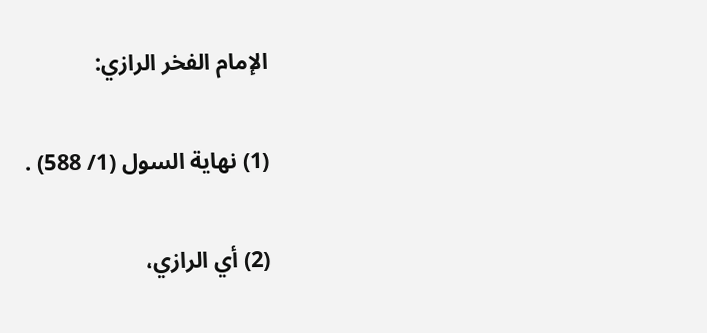الإمام الفخر الرازي:

(1) نهاية السول (1/ 588) .

(2) أي الرازي،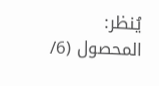يُنظر: المحصول (6/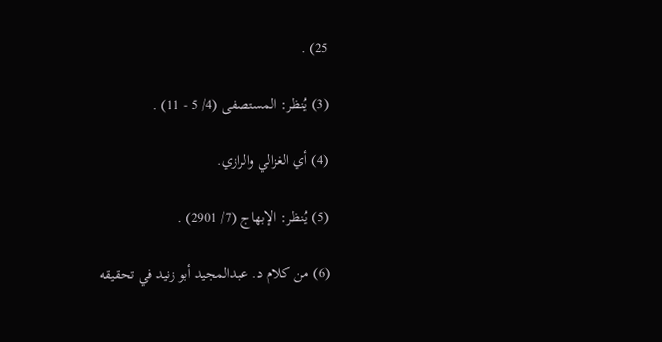25) .

(3) يُنظر: المستصفى (4/ 5 - 11) .

(4) أي الغزالي والرازي.

(5) يُنظر: الإبهاج (7/ 2901) .

(6) من كلام د. عبدالمجيد أبو زنيد في تحقيقه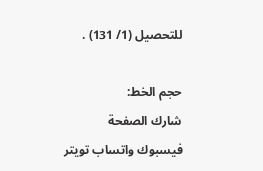للتحصيل (1/ 131) .

حجم الخط:
شارك الصفحة
فيسبوك واتساب تويتر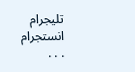تليجرام انستجرام
. . .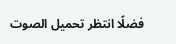فضلًا انتظر تحميل الصوت